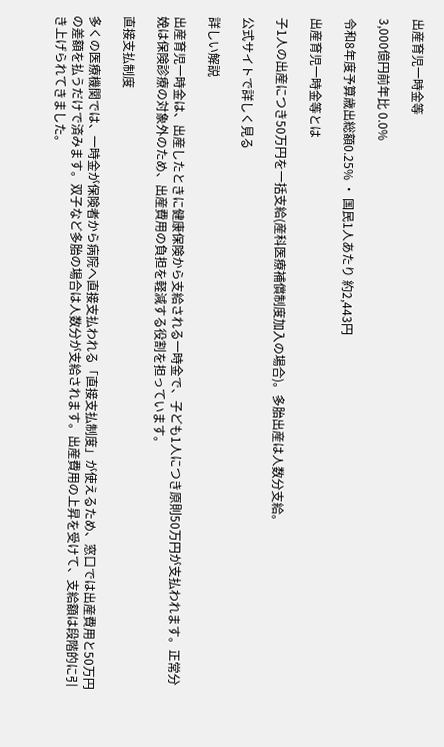出産育児一時金等

3,000億円前年比 0.0%

令和8年度予算歳出総額0.25% ・ 国民1人あたり 約2,443円

出産育児一時金等とは

子1人の出産につき50万円を一括支給(産科医療補償制度加入の場合)。多胎出産は人数分支給。

公式サイトで詳しく見る

詳しい解説

出産育児一時金は、出産したときに健康保険から支給される一時金で、子ども1人につき原則50万円が支払われます。正常分娩は保険診療の対象外のため、出産費用の負担を軽減する役割を担っています。

直接支払制度

多くの医療機関では、一時金が保険者から病院へ直接支払われる「直接支払制度」が使えるため、窓口では出産費用と50万円の差額を払うだけで済みます。双子など多胎の場合は人数分が支給されます。出産費用の上昇を受けて、支給額は段階的に引き上げられてきました。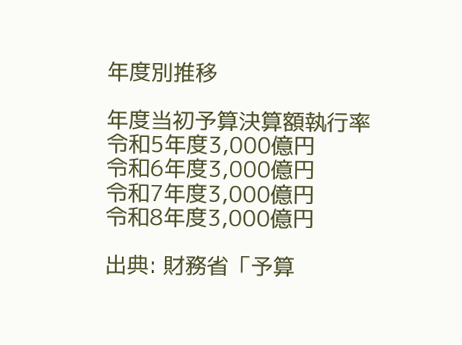年度別推移

年度当初予算決算額執行率
令和5年度3,000億円
令和6年度3,000億円
令和7年度3,000億円
令和8年度3,000億円

出典: 財務省「予算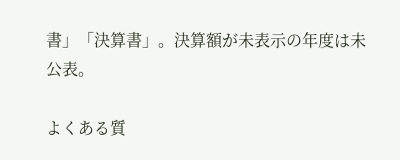書」「決算書」。決算額が未表示の年度は未公表。

よくある質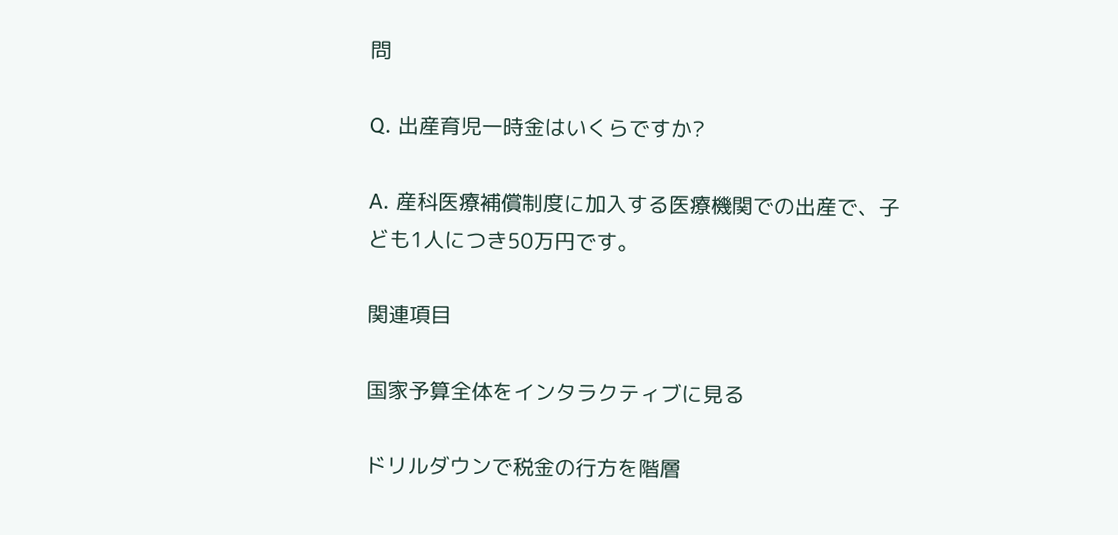問

Q. 出産育児一時金はいくらですか?

A. 産科医療補償制度に加入する医療機関での出産で、子ども1人につき50万円です。

関連項目

国家予算全体をインタラクティブに見る

ドリルダウンで税金の行方を階層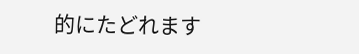的にたどれます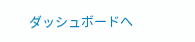ダッシュボードへ